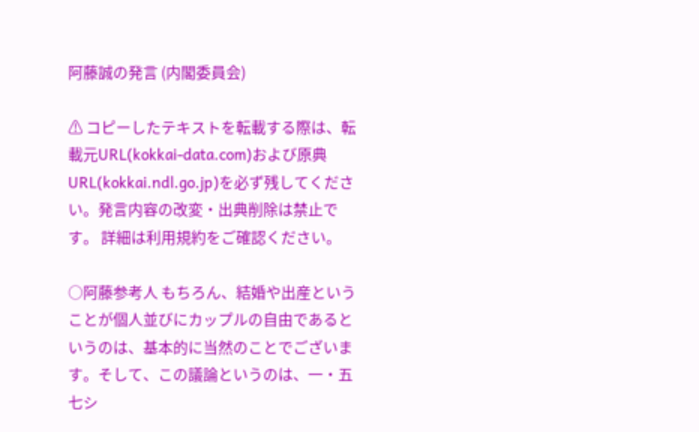阿藤誠の発言 (内閣委員会)

⚠ コピーしたテキストを転載する際は、転載元URL(kokkai-data.com)および原典URL(kokkai.ndl.go.jp)を必ず残してください。発言内容の改変・出典削除は禁止です。 詳細は利用規約をご確認ください。

○阿藤参考人 もちろん、結婚や出産ということが個人並びにカップルの自由であるというのは、基本的に当然のことでございます。そして、この議論というのは、一・五七シ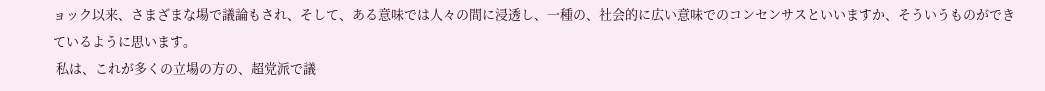ョック以来、さまざまな場で議論もされ、そして、ある意味では人々の間に浸透し、一種の、社会的に広い意味でのコンセンサスといいますか、そういうものができているように思います。
 私は、これが多くの立場の方の、超党派で議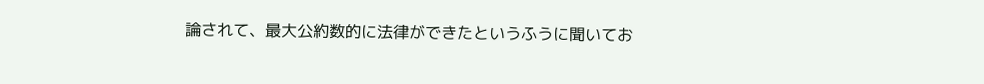論されて、最大公約数的に法律ができたというふうに聞いてお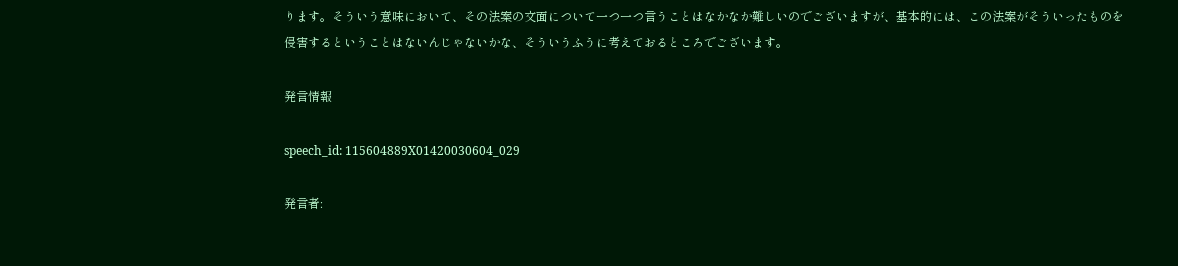ります。そういう意味において、その法案の文面について一つ一つ言うことはなかなか難しいのでございますが、基本的には、この法案がそういったものを侵害するということはないんじゃないかな、そういうふうに考えておるところでございます。

発言情報

speech_id: 115604889X01420030604_029

発言者: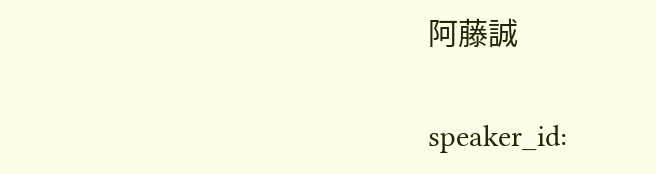阿藤誠

speaker_id: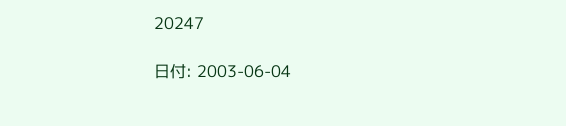20247

日付: 2003-06-04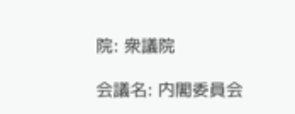院: 衆議院

会議名: 内閣委員会